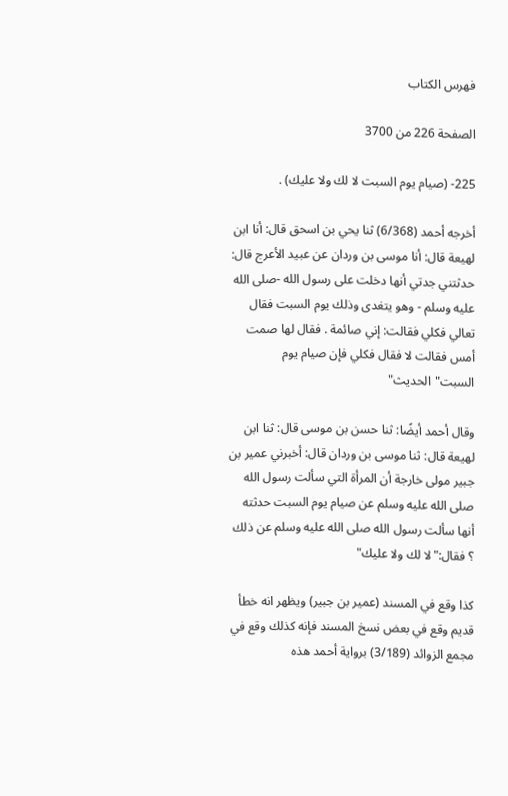فهرس الكتاب

الصفحة 226 من 3700

225- (صيام يوم السبت لا لك ولا عليك) .

أخرجه أحمد (6/368) ثنا يحي بن اسحق قال: أنا ابن لهيعة قال: أنا موسى بن وردان عن عبيد الأعرج قال: حدثتني جدتي أنها دخلت على رسول الله -صلى الله عليه وسلم - وهو يتغدى وذلك يوم السبت فقال تعالي فكلي فقالت: إني صائمة . فقال لها صمت أمس فقالت لا فقال فكلي فإن صيام يوم السبت"الحديث"

وقال أحمد أيضًا: ثنا حسن بن موسى قال: ثنا ابن لهيعة قال: ثنا موسى بن وردان قال: أخبرني عمير بن جبير مولى خارجة أن المرأة التي سألت رسول الله صلى الله عليه وسلم عن صيام يوم السبت حدثته أنها سألت رسول الله صلى الله عليه وسلم عن ذلك ؟ فقال:"لا لك ولا عليك"

كذا وقع في المسند (عمير بن جبير) ويظهر انه خطأ قديم وقع في بعض نسخ المسند فإنه كذلك وقع في مجمع الزوائد (3/189) برواية أحمد هذه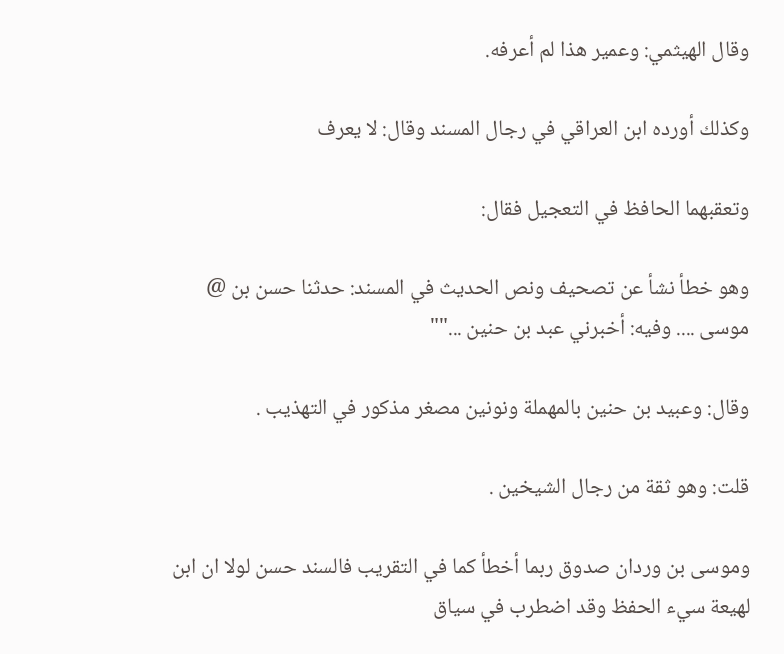وقال الهيثمي: وعمير هذا لم أعرفه.

وكذلك أورده ابن العراقي في رجال المسند وقال: لا يعرف

وتعقبهما الحافظ في التعجيل فقال:

وهو خطأ نشأ عن تصحيف ونص الحديث في المسند: حدثنا حسن بن @ موسى .... وفيه: أخبرني عبد بن حنين ...""

وقال: وعبيد بن حنين بالمهملة ونونين مصغر مذكور في التهذيب .

قلت: وهو ثقة من رجال الشيخين .

وموسى بن وردان صدوق ربما أخطأ كما في التقريب فالسند حسن لولا ان ابن لهيعة سيء الحفظ وقد اضطرب في سياق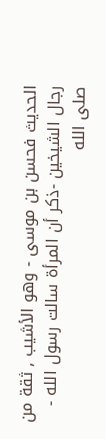الحديث فحسن بن موسى - وهو الأشيب , ثقة من رجال الشيخين -ذكر أن المرأة سالت رسول الله - صلى الله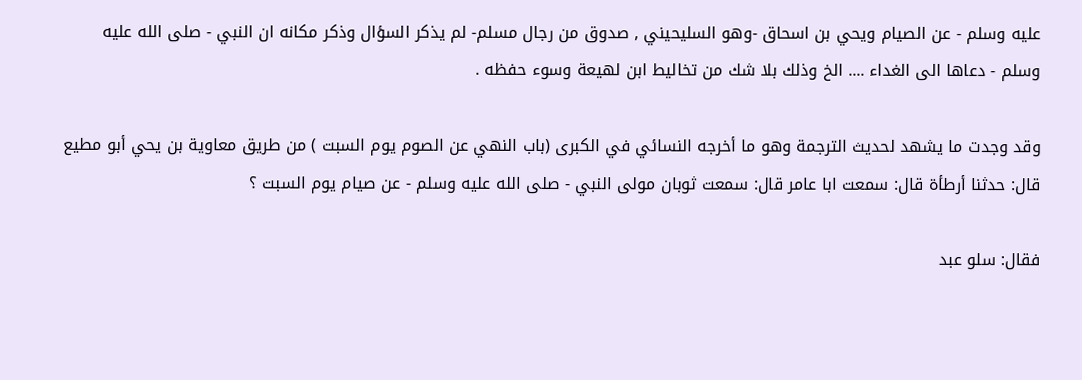عليه وسلم - عن الصيام ويحي بن اسحاق -وهو السليحيني , صدوق من رجال مسلم- لم يذكر السؤال وذكر مكانه ان النبي - صلى الله عليه وسلم - دعاها الى الغداء .... الخ وذلك بلا شك من تخاليط ابن لهيعة وسوء حفظه .

وقد وجدت ما يشهد لحديث الترجمة وهو ما أخرجه النسائي في الكبرى (باب النهي عن الصوم يوم السبت ) من طريق معاوية بن يحي أبو مطيع قال: حدثنا أرطأة قال: سمعت ابا عامر قال: سمعت ثوبان مولى النبي - صلى الله عليه وسلم - عن صيام يوم السبت ؟

فقال: سلو عبد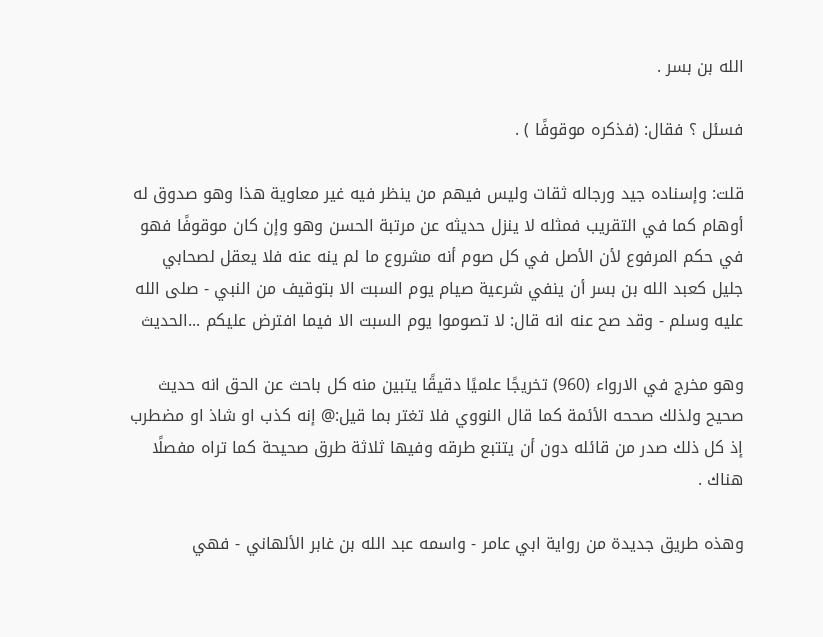الله بن بسر .

فسئل ؟ فقال: (فذكره موقوفًا ) .

قلت: وإسناده جيد ورجاله ثقات وليس فيهم من ينظر فيه غير معاوية هذا وهو صدوق له أوهام كما في التقريب فمثله لا ينزل حديثه عن مرتبة الحسن وهو وإن كان موقوفًا فهو في حكم المرفوع لأن الأصل في كل صوم أنه مشروع ما لم ينه عنه فلا يعقل لصحابي جليل كعبد الله بن بسر أن ينفي شرعية صيام يوم السبت الا بتوقيف من النبي - صلى الله عليه وسلم - وقد صح عنه انه قال: لا تصوموا يوم السبت الا فيما افترض عليكم ...الحديث

وهو مخرج في الارواء (960) تخريجًا علميًا دقيقًا يتبين منه كل باحث عن الحق انه حديث صحيح ولذلك صححه الأئمة كما قال النووي فلا تغتر بما قيل:@ إنه كذب او شاذ او مضطرب إذ كل ذلك صدر من قائله دون أن يتتبع طرقه وفيها ثلاثة طرق صحيحة كما تراه مفصلًا هناك .

وهذه طريق جديدة من رواية ابي عامر - واسمه عبد الله بن غابر الألهاني - فهي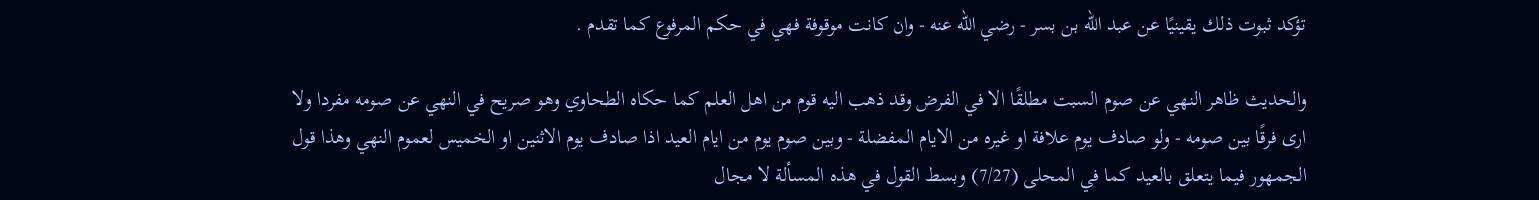تؤكد ثبوت ذلك يقينيًا عن عبد الله بن بسر - رضي الله عنه - وان كانت موقوفة فهي في حكم المرفوع كما تقدم .

والحديث ظاهر النهي عن صوم السبت مطلقًا الا في الفرض وقد ذهب اليه قوم من اهل العلم كما حكاه الطحاوي وهو صريح في النهي عن صومه مفردا ولا ارى فرقًا بين صومه - ولو صادف يوم علافة او غيره من الايام المفضلة - وبين صوم يوم من ايام العيد اذا صادف يوم الاثنين او الخميس لعموم النهي وهذا قول الجمهور فيما يتعلق بالعيد كما في المحلى (7/27) وبسط القول في هذه المسألة لا مجال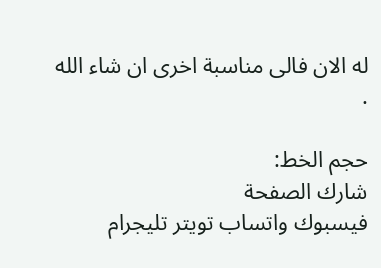له الان فالى مناسبة اخرى ان شاء الله .

حجم الخط:
شارك الصفحة
فيسبوك واتساب تويتر تليجرام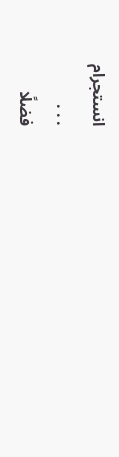انستجرام
. . .
فضلًا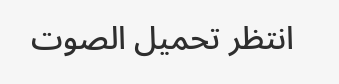انتظر تحميل الصوت